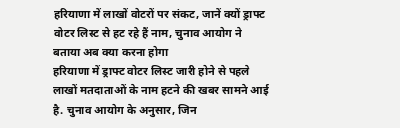हरियाणा में लाखों वोटरों पर संकट, जानें क्यों ड्राफ्ट वोटर लिस्ट से हट रहे हैं नाम, चुनाव आयोग ने बताया अब क्या करना होगा
हरियाणा में ड्राफ्ट वोटर लिस्ट जारी होने से पहले लाखों मतदाताओं के नाम हटने की खबर सामने आई है. चुनाव आयोग के अनुसार, जिन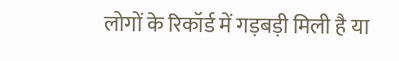लोगों के रिकॉर्ड में गड़बड़ी मिली है या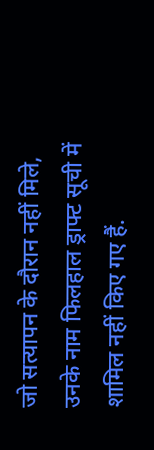जो सत्यापन के दौरान नहीं मिले, उनके नाम फिलहाल ड्राफ्ट सूची में शामिल नहीं किए गए हैं.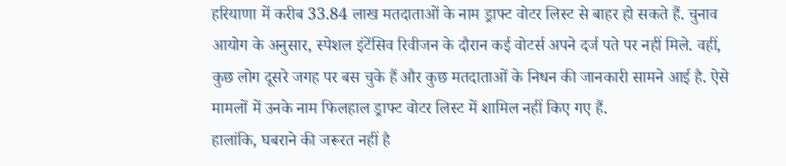हरियाणा में करीब 33.84 लाख मतदाताओं के नाम ड्राफ्ट वोटर लिस्ट से बाहर हो सकते हैं. चुनाव आयोग के अनुसार, स्पेशल इंटेंसिव रिवीजन के दौरान कई वोटर्स अपने दर्ज पते पर नहीं मिले. वहीं, कुछ लोग दूसरे जगह पर बस चुके हैं और कुछ मतदाताओं के निधन की जानकारी सामने आई है. ऐसे मामलों में उनके नाम फिलहाल ड्राफ्ट वोटर लिस्ट में शामिल नहीं किए गए हैं.
हालांकि, घबराने की जरूरत नहीं है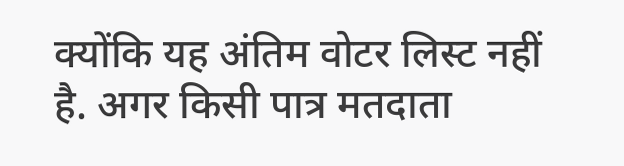क्योंकि यह अंतिम वोटर लिस्ट नहीं है. अगर किसी पात्र मतदाता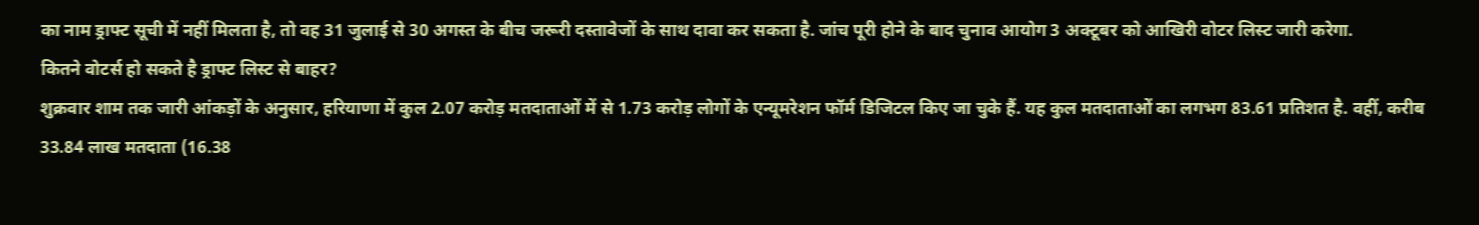का नाम ड्राफ्ट सूची में नहीं मिलता है, तो वह 31 जुलाई से 30 अगस्त के बीच जरूरी दस्तावेजों के साथ दावा कर सकता है. जांच पूरी होने के बाद चुनाव आयोग 3 अक्टूबर को आखिरी वोटर लिस्ट जारी करेगा.
कितने वोटर्स हो सकते है ड्राफ्ट लिस्ट से बाहर?
शुक्रवार शाम तक जारी आंकड़ों के अनुसार, हरियाणा में कुल 2.07 करोड़ मतदाताओं में से 1.73 करोड़ लोगों के एन्यूमरेशन फॉर्म डिजिटल किए जा चुके हैं. यह कुल मतदाताओं का लगभग 83.61 प्रतिशत है. वहीं, करीब 33.84 लाख मतदाता (16.38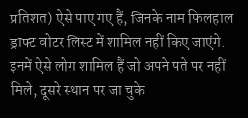प्रतिशत) ऐसे पाए गए हैं, जिनके नाम फिलहाल ड्राफ्ट वोटर लिस्ट में शामिल नहीं किए जाएंगे. इनमें ऐसे लोग शामिल हैं जो अपने पते पर नहीं मिले, दूसरे स्थान पर जा चुके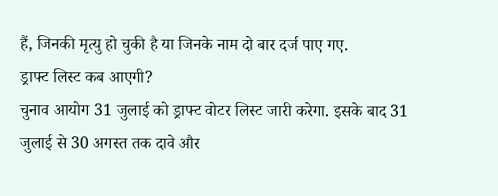हैं, जिनकी मृत्यु हो चुकी है या जिनके नाम दो बार दर्ज पाए गए.
ड्राफ्ट लिस्ट कब आएगी?
चुनाव आयोग 31 जुलाई को ड्राफ्ट वोटर लिस्ट जारी करेगा. इसके बाद 31 जुलाई से 30 अगस्त तक दावे और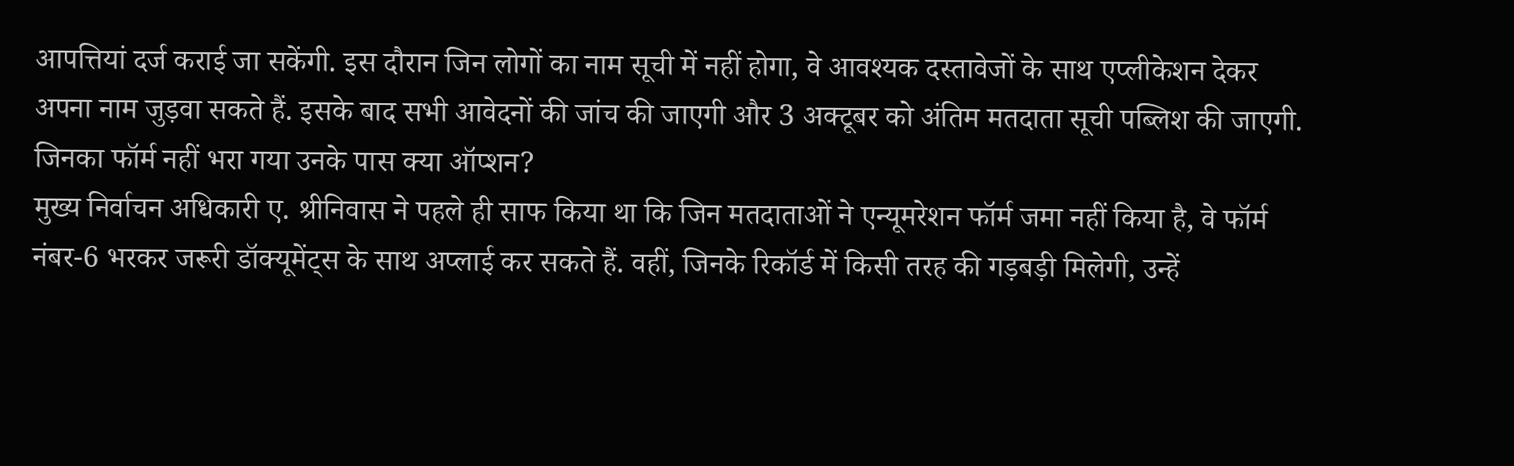आपत्तियां दर्ज कराई जा सकेंगी. इस दौरान जिन लोगों का नाम सूची में नहीं होगा, वे आवश्यक दस्तावेजों के साथ एप्लीकेशन देकर अपना नाम जुड़वा सकते हैं. इसके बाद सभी आवेदनों की जांच की जाएगी और 3 अक्टूबर को अंतिम मतदाता सूची पब्लिश की जाएगी.
जिनका फॉर्म नहीं भरा गया उनके पास क्या ऑप्शन?
मुख्य निर्वाचन अधिकारी ए. श्रीनिवास ने पहले ही साफ किया था कि जिन मतदाताओं ने एन्यूमरेशन फॉर्म जमा नहीं किया है, वे फॉर्म नंबर-6 भरकर जरूरी डॉक्यूमेंट्स के साथ अप्लाई कर सकते हैं. वहीं, जिनके रिकॉर्ड में किसी तरह की गड़बड़ी मिलेगी, उन्हें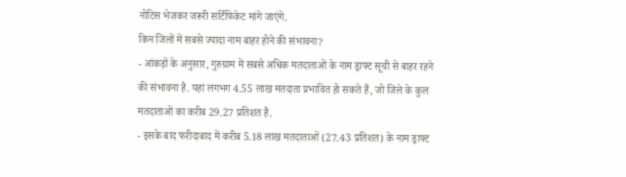नोटिस भेजकर जरूरी सर्टिफिकेट मांगे जाएंगे.
किन जिलों में सबसे ज्यादा नाम बाहर होने की संभावना?
- आंकड़ों के अनुसार, गुरुग्राम में सबसे अधिक मतदाताओं के नाम ड्राफ्ट सूची से बाहर रहने की संभावना है. यहां लगभग 4.55 लाख मतदाता प्रभावित हो सकते हैं, जो जिले के कुल मतदाताओं का करीब 29.27 प्रतिशत है.
- इसके बाद फरीदाबाद में करीब 5.18 लाख मतदाताओं (27.43 प्रतिशत) के नाम ड्राफ्ट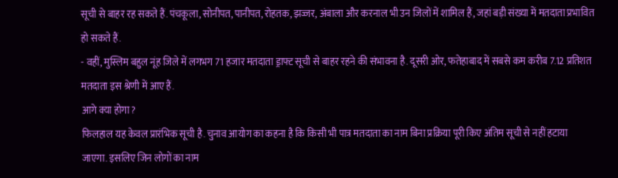सूची से बाहर रह सकते हैं. पंचकूला, सोनीपत, पानीपत, रोहतक, झज्जर, अंबाला और करनाल भी उन जिलों में शामिल हैं, जहां बड़ी संख्या में मतदाता प्रभावित हो सकते हैं.
- वहीं, मुस्लिम बहुल नूंह जिले में लगभग 71 हजार मतदाता ड्राफ्ट सूची से बाहर रहने की संभावना है. दूसरी ओर, फतेहाबाद में सबसे कम करीब 7.12 प्रतिशत मतदाता इस श्रेणी में आए हैं.
आगे क्या होगा?
फिलहाल यह केवल प्रारंभिक सूची है. चुनाव आयोग का कहना है कि किसी भी पात्र मतदाता का नाम बिना प्रक्रिया पूरी किए अंतिम सूची से नहीं हटाया जाएगा. इसलिए जिन लोगों का नाम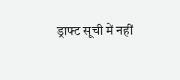ड्राफ्ट सूची में नहीं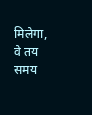मिलेगा, वे तय समय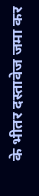के भीतर दस्तावेज जमा कर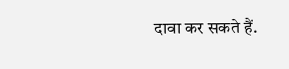दावा कर सकते हैं.